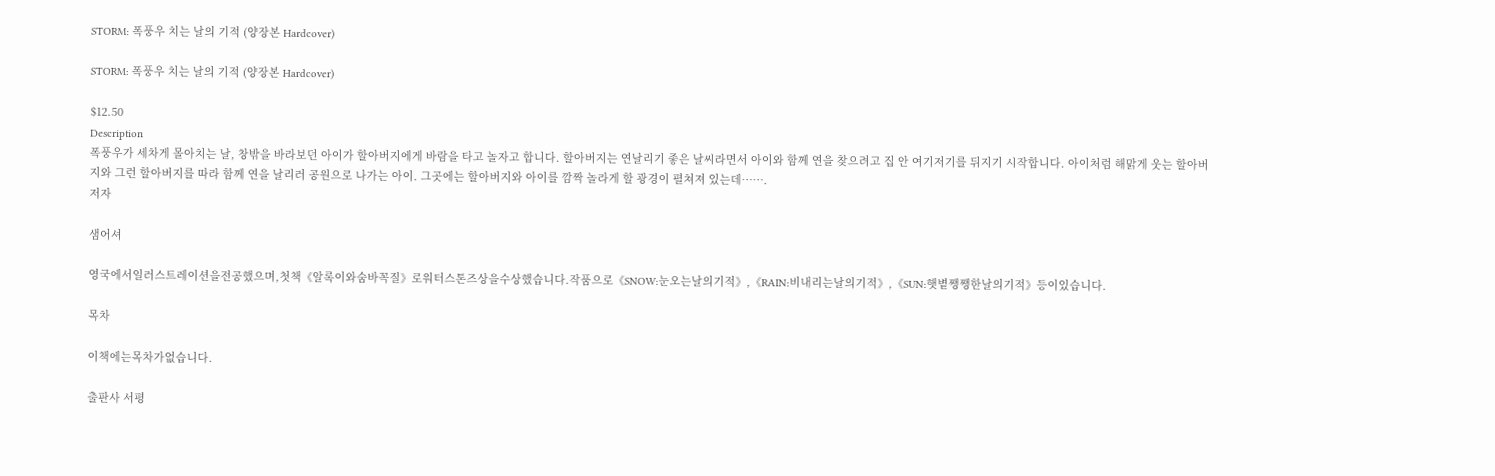STORM: 폭풍우 치는 날의 기적 (양장본 Hardcover)

STORM: 폭풍우 치는 날의 기적 (양장본 Hardcover)

$12.50
Description
폭풍우가 세차게 몰아치는 날, 창밖을 바라보던 아이가 할아버지에게 바람을 타고 놀자고 합니다. 할아버지는 연날리기 좋은 날씨라면서 아이와 함께 연을 찾으려고 집 안 여기저기를 뒤지기 시작합니다. 아이처럼 해맑게 웃는 할아버지와 그런 할아버지를 따라 함께 연을 날리러 공원으로 나가는 아이. 그곳에는 할아버지와 아이를 깜짝 놀라게 할 광경이 펼쳐져 있는데…….
저자

샘어셔

영국에서일러스트레이션을전공했으며,첫책《알록이와숨바꼭질》로워터스톤즈상을수상했습니다.작품으로《SNOW:눈오는날의기적》,《RAIN:비내리는날의기적》,《SUN:햇볕쨍쨍한날의기적》등이있습니다.

목차

이책에는목차가없습니다.

출판사 서평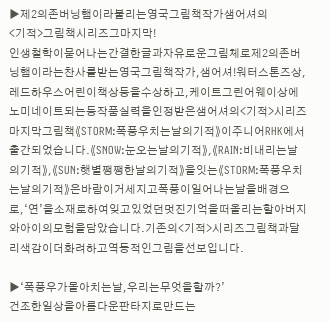▶제2의존버닝햄이라불리는영국그림책작가샘어셔의
<기적>그림책시리즈그마지막!
인생철학이묻어나는간결한글과자유로운그림체로제2의존버닝햄이라는찬사를받는영국그림책작가,샘어셔!워터스톤즈상,레드하우스어린이책상등을수상하고,케이트그린어웨이상에노미네이트되는등작품실력을인정받은샘어셔의<기적>시리즈마지막그림책《STORM:폭풍우치는날의기적》이주니어RHK에서출간되었습니다.《SNOW:눈오는날의기적》,《RAIN:비내리는날의기적》,《SUN:햇볕쨍쨍한날의기적》을잇는《STORM:폭풍우치는날의기적》은바람이거세지고폭풍이일어나는날을배경으로,‘연’을소재로하여잊고있었던멋진기억을떠올리는할아버지와아이의모험을담았습니다.기존의<기적>시리즈그림책과달리색감이더화려하고역동적인그림을선보입니다.

▶‘폭풍우가몰아치는날,우리는무엇을할까?’
건조한일상을아름다운판타지로만드는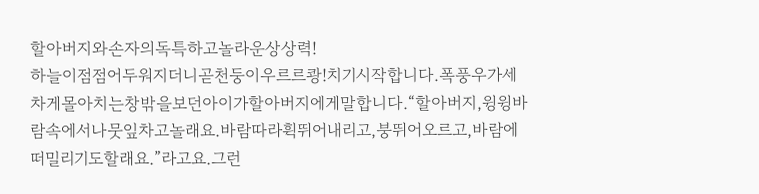할아버지와손자의독특하고놀라운상상력!
하늘이점점어두워지더니곧천둥이우르르쾅!치기시작합니다.폭풍우가세차게몰아치는창밖을보던아이가할아버지에게말합니다.“할아버지,윙윙바람속에서나뭇잎차고놀래요.바람따라휙뛰어내리고,붕뛰어오르고,바람에떠밀리기도할래요.”라고요.그런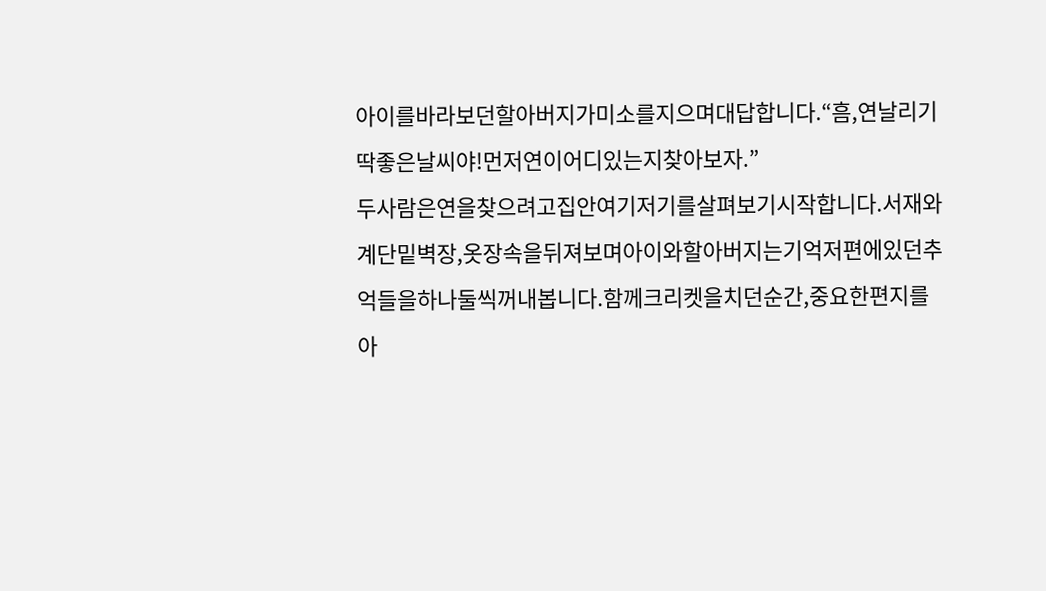아이를바라보던할아버지가미소를지으며대답합니다.“흠,연날리기딱좋은날씨야!먼저연이어디있는지찾아보자.”
두사람은연을찾으려고집안여기저기를살펴보기시작합니다.서재와계단밑벽장,옷장속을뒤져보며아이와할아버지는기억저편에있던추억들을하나둘씩꺼내봅니다.함께크리켓을치던순간,중요한편지를아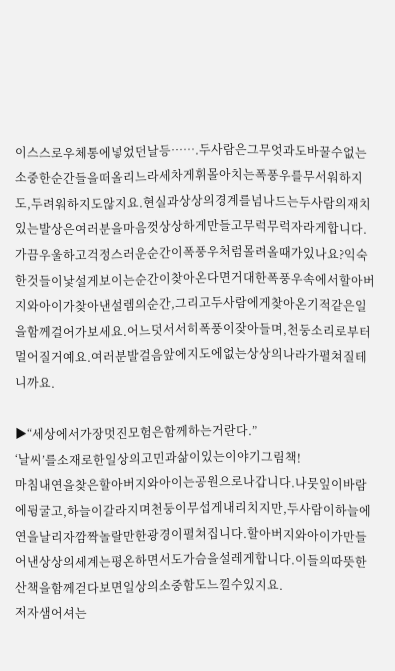이스스로우체통에넣었던날등…….두사람은그무엇과도바꿀수없는소중한순간들을떠올리느라세차게휘몰아치는폭풍우를무서워하지도,두려워하지도않지요.현실과상상의경계를넘나드는두사람의재치있는발상은여러분을마음껏상상하게만들고무럭무럭자라게합니다.
가끔우울하고걱정스러운순간이폭풍우처럼몰려올때가있나요?익숙한것들이낯설게보이는순간이찾아온다면거대한폭풍우속에서할아버지와아이가찾아낸설렘의순간,그리고두사람에게찾아온기적같은일을함께걸어가보세요.어느덧서서히폭풍이잦아들며,천둥소리로부터멀어질거예요.여러분발걸음앞에지도에없는상상의나라가펼쳐질테니까요.

▶“세상에서가장멋진모험은함께하는거란다.”
‘날씨’를소재로한일상의고민과삶이있는이야기그림책!
마침내연을찾은할아버지와아이는공원으로나갑니다.나뭇잎이바람에뒹굴고,하늘이갈라지며천둥이무섭게내리치지만,두사람이하늘에연을날리자깜짝놀랄만한광경이펼쳐집니다.할아버지와아이가만들어낸상상의세계는평온하면서도가슴을설레게합니다.이들의따뜻한산책을함께걷다보면일상의소중함도느낄수있지요.
저자샘어셔는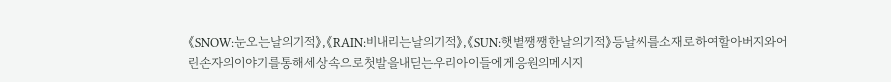《SNOW:눈오는날의기적》,《RAIN:비내리는날의기적》,《SUN:햇볕쨍쨍한날의기적》등날씨를소재로하여할아버지와어린손자의이야기를통해세상속으로첫발을내딛는우리아이들에게응원의메시지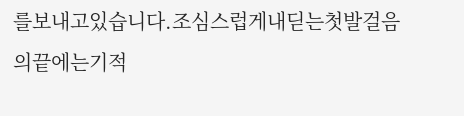를보내고있습니다.조심스럽게내딛는첫발걸음의끝에는기적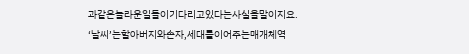과같은놀라운일들이기다리고있다는사실을말이지요.
‘날씨’는할아버지와손자,세대를이어주는매개체역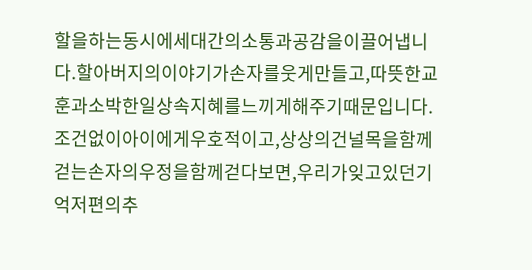할을하는동시에세대간의소통과공감을이끌어냅니다.할아버지의이야기가손자를웃게만들고,따뜻한교훈과소박한일상속지혜를느끼게해주기때문입니다.조건없이아이에게우호적이고,상상의건널목을함께걷는손자의우정을함께걷다보면,우리가잊고있던기억저편의추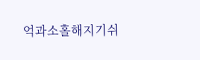억과소홀해지기쉬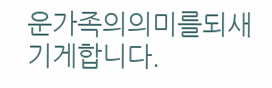운가족의의미를되새기게합니다.